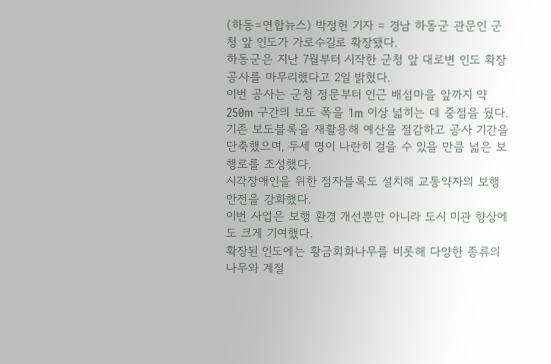(하동=연합뉴스) 박정헌 기자 = 경남 하동군 관문인 군청 앞 인도가 가로수길로 확장됐다.
하동군은 지난 7월부터 시작한 군청 앞 대로변 인도 확장 공사를 마무리했다고 2일 밝혔다.
이번 공사는 군청 정문부터 인근 배섬마을 앞까지 약 250m 구간의 보도 폭을 1m 이상 넓히는 데 중점을 뒀다.
기존 보도블록을 재활용해 예산을 절감하고 공사 기간을 단축했으며, 두세 명이 나란히 걸을 수 있을 만큼 넓은 보행로를 조성했다.
시각장애인을 위한 점자블록도 설치해 교통약자의 보행 안전을 강화했다.
이번 사업은 보행 환경 개선뿐만 아니라 도시 미관 향상에도 크게 기여했다.
확장된 인도에는 황금회화나무를 비롯해 다양한 종류의 나무와 계절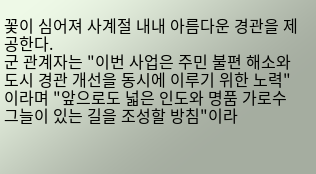꽃이 심어져 사계절 내내 아름다운 경관을 제공한다.
군 관계자는 "이번 사업은 주민 불편 해소와 도시 경관 개선을 동시에 이루기 위한 노력"이라며 "앞으로도 넓은 인도와 명품 가로수 그늘이 있는 길을 조성할 방침"이라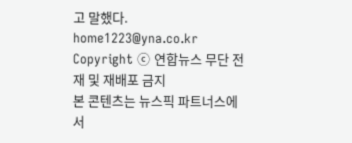고 말했다.
home1223@yna.co.kr
Copyright ⓒ 연합뉴스 무단 전재 및 재배포 금지
본 콘텐츠는 뉴스픽 파트너스에서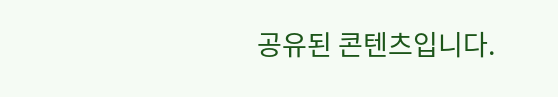공유된 콘텐츠입니다.